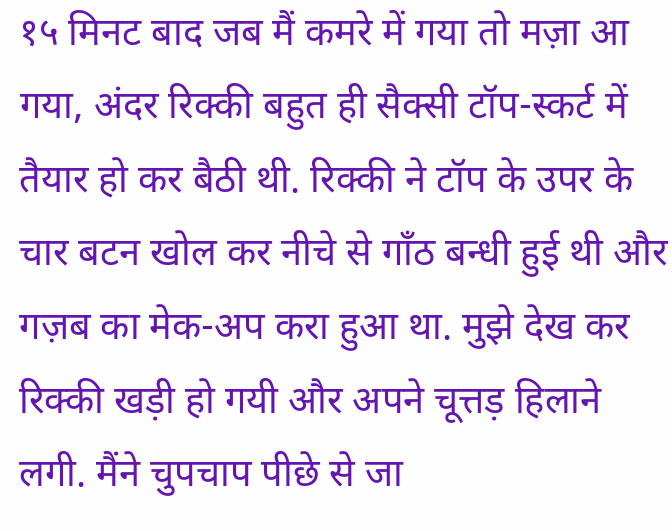१५ मिनट बाद जब मैं कमरे में गया तो मज़ा आ गया, अंदर रिक्की बहुत ही सैक्सी टॉप-स्कर्ट में तैयार हो कर बैठी थी. रिक्की ने टॉप के उपर के चार बटन खोल कर नीचे से गाँठ बन्धी हुई थी और गज़ब का मेक-अप करा हुआ था. मुझे देख कर रिक्की खड़ी हो गयी और अपने चूत्तड़ हिलाने लगी. मैंने चुपचाप पीछे से जा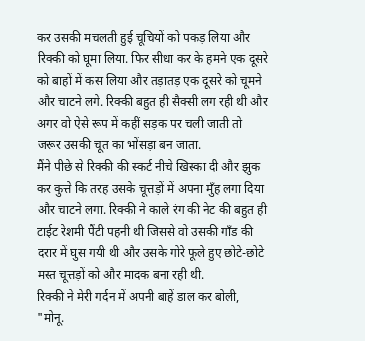कर उसकी मचलती हुई चूचियों को पकड़ लिया और रिक्की को घूमा लिया. फिर सीधा कर के हमने एक दूसरे को बाहों में कस लिया और तड़ातड़ एक दूसरे को चूमने और चाटने लगे. रिक्की बहुत ही सैक्सी लग रही थी और अगर वो ऐसे रूप में कहीं सड़क पर चली जाती तो जरूर उसकी चूत का भोंसड़ा बन जाता.
मैंने पीछे से रिक्की की स्कर्ट नीचे खिस्का दी और झुक कर कुत्ते कि तरह उसके चूत्तड़ों में अपना मुँह लगा दिया और चाटने लगा. रिक्की ने काले रंग की नेट की बहुत ही टाईट रेशमी पैंटी पहनी थी जिससे वो उसकी गाँड की दरार में घुस गयी थी और उसके गोरे फूले हुए छोटे-छोटे मस्त चूत्तड़ों को और मादक बना रही थी.
रिक्की ने मेरी गर्दन में अपनी बाहें डाल कर बोली, "मोनू.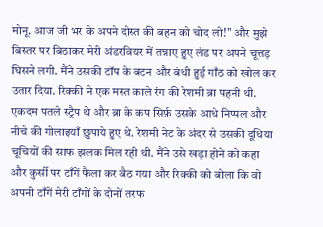मोनू. आज जी भर के अपने दोस्त की बहन को चोद लो!" और मुझे बिस्तर पर बिठाकर मेरी अंडरवियर में तन्नाए हुए लंड पर अपने चूत्तड़ घिसने लगी. मैंने उसकी टॉप के बटन और बंधी हुई गाँठ को खोल कर उतार दिया. रिक्की ने एक मस्त काले रंग की रेशमी ब्रा पहनी थी. एकदम पतले स्ट्रैप थे और ब्रा के कप सिर्फ़ उसके आधे निप्पल और नीचे की गोलाइयाँ छुपाये हुए थे. रेशमी नेट के अंदर से उसकी दूधिया चूचियों की साफ झलक मिल रही थी. मैंने उसे खड़ा होने को कहा और कुर्सी पर टाँगें फैला कर बैठ गया और रिक्की को बोला कि वो अपनी टाँगें मेरी टाँगों के दोनों तरफ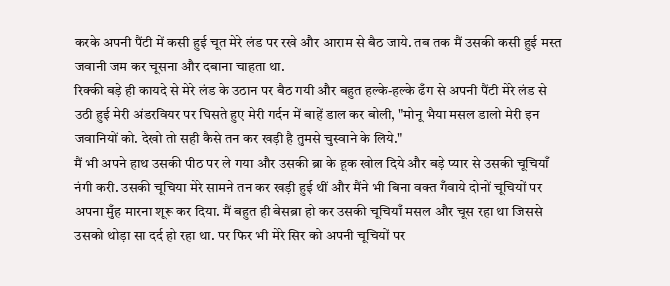करके अपनी पैंटी में कसी हुई चूत मेरे लंड पर रखे और आराम से बैठ जाये. तब तक मैं उसकी कसी हुई मस्त जवानी जम कर चूसना और दबाना चाहता था.
रिक्की बड़े ही कायदे से मेरे लंड के उठान पर बैठ गयी और बहुत हल्के-हल्के ढँग से अपनी पैंटी मेरे लंड से उठी हुई मेरी अंडरवियर पर घिसते हुए मेरी गर्दन में बाहें डाल कर बोली, "मोनू भैया मसल डालो मेरी इन जवानियों को. देखो तो सही कैसे तन कर खड़ी है तुमसे चुस्वाने के लिये."
मैं भी अपने हाथ उसकी पीठ पर ले गया और उसकी ब्रा के हूक खोल दिये और बड़े प्यार से उसकी चूचियाँ नंगी करी. उसकी चूचिया मेरे सामने तन कर खड़ी हुई थीं और मैंने भी बिना वक्त गँवाये दोनों चूचियों पर अपना मुँह मारना शूरू कर दिया. मैं बहुत ही बेसब्रा हो कर उसकी चूचियाँ मसल और चूस रहा था जिससे उसको थोड़ा सा दर्द हो रहा था. पर फिर भी मेरे सिर को अपनी चूचियों पर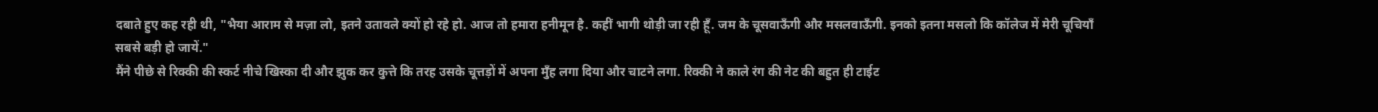दबाते हुए कह रही थी, "भैया आराम से मज़ा लो, इतने उतावले क्यों हो रहे हो. आज तो हमारा हनीमून है. कहीं भागी थोड़ी जा रही हूँ. जम के चूसवाऊँगी और मसलवाऊँगी. इनको इतना मसलो कि कॉलेज में मेरी चूचियाँ सबसे बड़ी हो जायें."
मैंने पीछे से रिक्की की स्कर्ट नीचे खिस्का दी और झुक कर कुत्ते कि तरह उसके चूत्तड़ों में अपना मुँह लगा दिया और चाटने लगा. रिक्की ने काले रंग की नेट की बहुत ही टाईट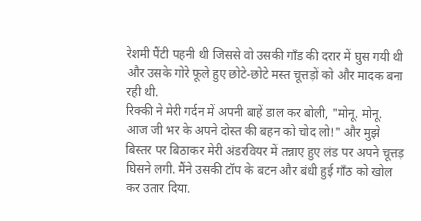रेशमी पैंटी पहनी थी जिससे वो उसकी गाँड की दरार में घुस गयी थी और उसके गोरे फूले हुए छोटे-छोटे मस्त चूत्तड़ों को और मादक बना रही थी.
रिक्की ने मेरी गर्दन में अपनी बाहें डाल कर बोली, "मोनू. मोनू. आज जी भर के अपने दोस्त की बहन को चोद लो!" और मुझे बिस्तर पर बिठाकर मेरी अंडरवियर में तन्नाए हुए लंड पर अपने चूत्तड़ घिसने लगी. मैंने उसकी टॉप के बटन और बंधी हुई गाँठ को खोल कर उतार दिया.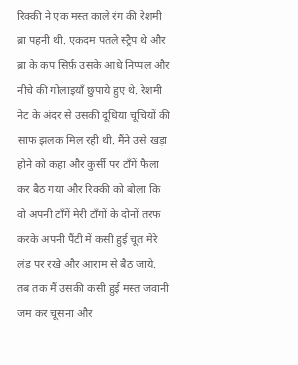रिक्की ने एक मस्त काले रंग की रेशमी ब्रा पहनी थी. एकदम पतले स्ट्रैप थे और ब्रा के कप सिर्फ़ उसके आधे निप्पल और नीचे की गोलाइयाँ छुपाये हुए थे. रेशमी नेट के अंदर से उसकी दूधिया चूचियों की साफ झलक मिल रही थी. मैंने उसे खड़ा होने को कहा और कुर्सी पर टाँगें फैला कर बैठ गया और रिक्की को बोला कि वो अपनी टाँगें मेरी टाँगों के दोनों तरफ करके अपनी पैंटी में कसी हुई चूत मेरे लंड पर रखे और आराम से बैठ जाये. तब तक मैं उसकी कसी हुई मस्त जवानी जम कर चूसना और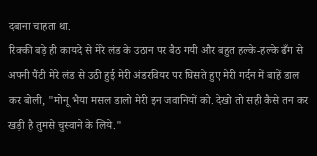दबाना चाहता था.
रिक्की बड़े ही कायदे से मेरे लंड के उठान पर बैठ गयी और बहुत हल्के-हल्के ढँग से अपनी पैंटी मेरे लंड से उठी हुई मेरी अंडरवियर पर घिसते हुए मेरी गर्दन में बाहें डाल कर बोली, "मोनू भैया मसल डालो मेरी इन जवानियों को. देखो तो सही कैसे तन कर खड़ी है तुमसे चुस्वाने के लिये."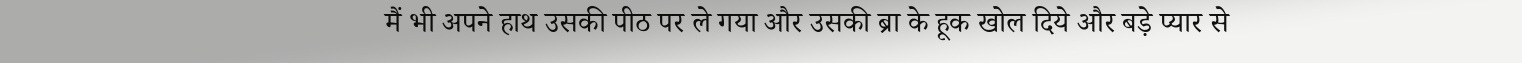मैं भी अपने हाथ उसकी पीठ पर ले गया और उसकी ब्रा के हूक खोल दिये और बड़े प्यार से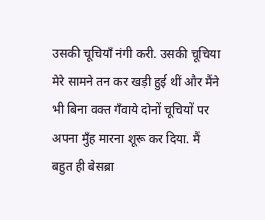उसकी चूचियाँ नंगी करी. उसकी चूचिया मेरे सामने तन कर खड़ी हुई थीं और मैंने भी बिना वक्त गँवाये दोनों चूचियों पर अपना मुँह मारना शूरू कर दिया. मैं बहुत ही बेसब्रा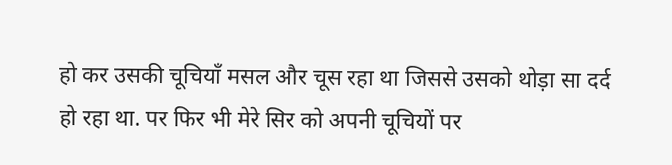हो कर उसकी चूचियाँ मसल और चूस रहा था जिससे उसको थोड़ा सा दर्द हो रहा था. पर फिर भी मेरे सिर को अपनी चूचियों पर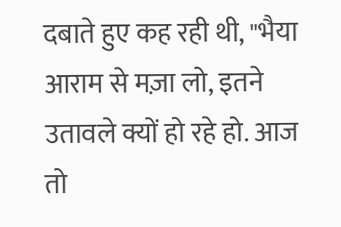दबाते हुए कह रही थी, "भैया आराम से मज़ा लो, इतने उतावले क्यों हो रहे हो. आज तो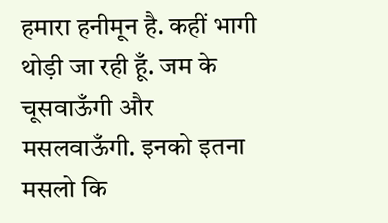हमारा हनीमून है. कहीं भागी थोड़ी जा रही हूँ. जम के चूसवाऊँगी और मसलवाऊँगी. इनको इतना मसलो कि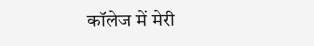कॉलेज में मेरी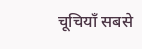चूचियाँ सबसे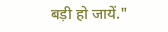बड़ी हो जायें."